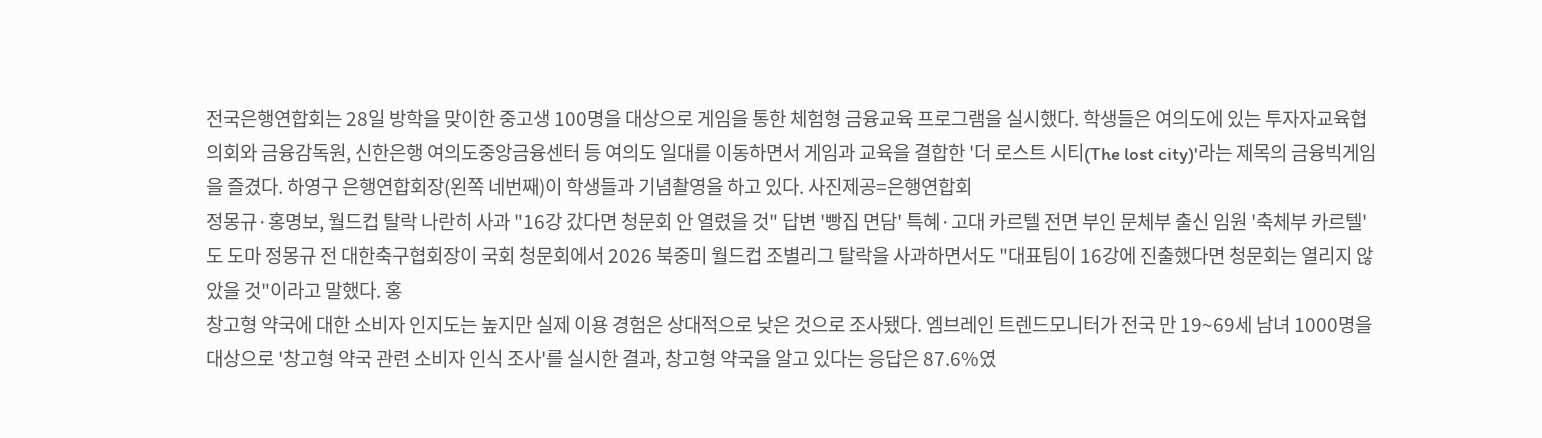전국은행연합회는 28일 방학을 맞이한 중고생 100명을 대상으로 게임을 통한 체험형 금융교육 프로그램을 실시했다. 학생들은 여의도에 있는 투자자교육협의회와 금융감독원, 신한은행 여의도중앙금융센터 등 여의도 일대를 이동하면서 게임과 교육을 결합한 '더 로스트 시티(The lost city)'라는 제목의 금융빅게임을 즐겼다. 하영구 은행연합회장(왼쪽 네번째)이 학생들과 기념촬영을 하고 있다. 사진제공=은행연합회
정몽규·홍명보, 월드컵 탈락 나란히 사과 "16강 갔다면 청문회 안 열렸을 것" 답변 '빵집 면담' 특혜·고대 카르텔 전면 부인 문체부 출신 임원 '축체부 카르텔'도 도마 정몽규 전 대한축구협회장이 국회 청문회에서 2026 북중미 월드컵 조별리그 탈락을 사과하면서도 "대표팀이 16강에 진출했다면 청문회는 열리지 않았을 것"이라고 말했다. 홍
창고형 약국에 대한 소비자 인지도는 높지만 실제 이용 경험은 상대적으로 낮은 것으로 조사됐다. 엠브레인 트렌드모니터가 전국 만 19~69세 남녀 1000명을 대상으로 '창고형 약국 관련 소비자 인식 조사'를 실시한 결과, 창고형 약국을 알고 있다는 응답은 87.6%였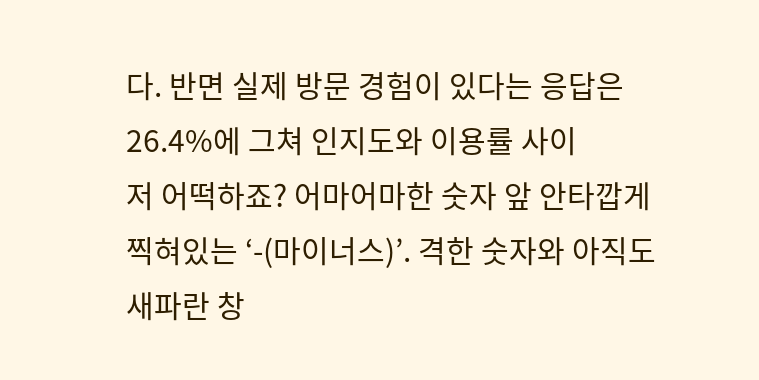다. 반면 실제 방문 경험이 있다는 응답은 26.4%에 그쳐 인지도와 이용률 사이
저 어떡하죠? 어마어마한 숫자 앞 안타깝게 찍혀있는 ‘-(마이너스)’. 격한 숫자와 아직도 새파란 창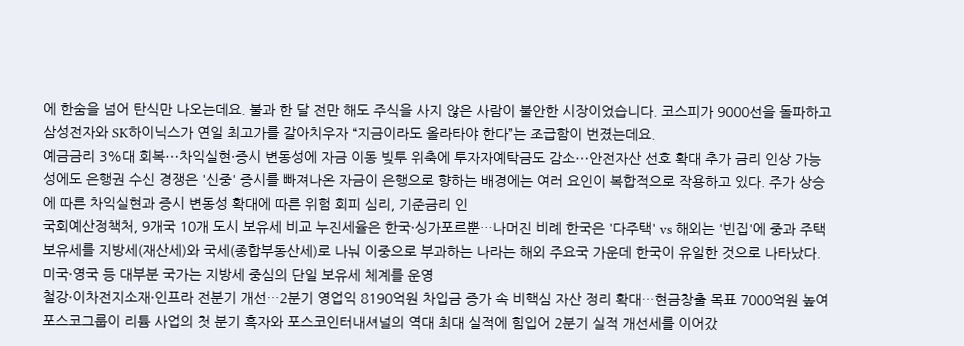에 한숨을 넘어 탄식만 나오는데요. 불과 한 달 전만 해도 주식을 사지 않은 사람이 불안한 시장이었습니다. 코스피가 9000선을 돌파하고 삼성전자와 SK하이닉스가 연일 최고가를 갈아치우자 “지금이라도 올라타야 한다”는 조급함이 번졌는데요.
예금금리 3%대 회복⋯차익실현·증시 변동성에 자금 이동 빚투 위축에 투자자예탁금도 감소⋯안전자산 선호 확대 추가 금리 인상 가능성에도 은행권 수신 경쟁은 '신중' 증시를 빠져나온 자금이 은행으로 향하는 배경에는 여러 요인이 복합적으로 작용하고 있다. 주가 상승에 따른 차익실현과 증시 변동성 확대에 따른 위험 회피 심리, 기준금리 인
국회예산정책처, 9개국 10개 도시 보유세 비교 누진세율은 한국·싱가포르뿐…나머진 비례 한국은 '다주택' vs 해외는 '빈집'에 중과 주택 보유세를 지방세(재산세)와 국세(종합부동산세)로 나눠 이중으로 부과하는 나라는 해외 주요국 가운데 한국이 유일한 것으로 나타났다. 미국·영국 등 대부분 국가는 지방세 중심의 단일 보유세 체계를 운영
철강·이차전지소재·인프라 전분기 개선…2분기 영업익 8190억원 차입금 증가 속 비핵심 자산 정리 확대…현금창출 목표 7000억원 높여 포스코그룹이 리튬 사업의 첫 분기 흑자와 포스코인터내셔널의 역대 최대 실적에 힘입어 2분기 실적 개선세를 이어갔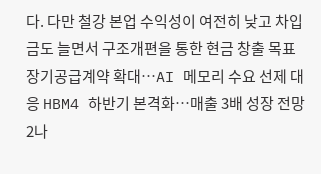다. 다만 철강 본업 수익성이 여전히 낮고 차입금도 늘면서 구조개편을 통한 현금 창출 목표
장기공급계약 확대…AI 메모리 수요 선제 대응 HBM4 하반기 본격화…매출 3배 성장 전망 2나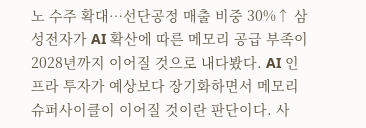노 수주 확대…선단공정 매출 비중 30%↑ 삼성전자가 AI 확산에 따른 메모리 공급 부족이 2028년까지 이어질 것으로 내다봤다. AI 인프라 투자가 예상보다 장기화하면서 메모리 슈퍼사이클이 이어질 것이란 판단이다. 사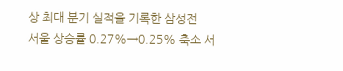상 최대 분기 실적을 기록한 삼성전
서울 상승률 0.27%→0.25% 축소 서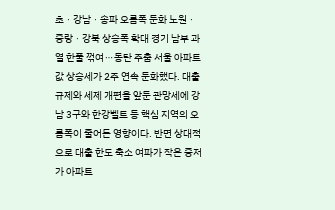초ㆍ강남ㆍ송파 오름폭 둔화 노원ㆍ중랑ㆍ강북 상승폭 확대 경기 남부 과열 한풀 꺾여⋯동탄 주춤 서울 아파트값 상승세가 2주 연속 둔화했다. 대출 규제와 세제 개편을 앞둔 관망세에 강남 3구와 한강벨트 등 핵심 지역의 오름폭이 줄어든 영향이다. 반면 상대적으로 대출 한도 축소 여파가 작은 중저가 아파트